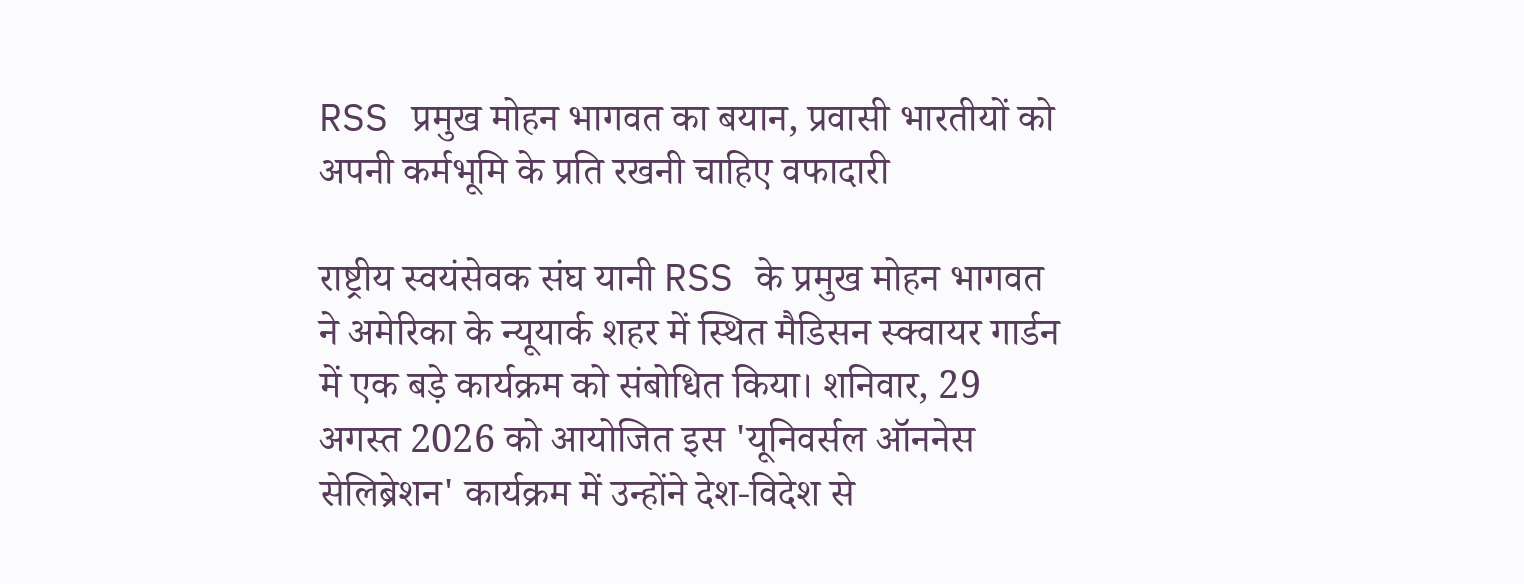RSS प्रमुख मोहन भागवत का बयान, प्रवासी भारतीयों को अपनी कर्मभूमि के प्रति रखनी चाहिए वफादारी

राष्ट्रीय स्वयंसेवक संघ यानी RSS के प्रमुख मोहन भागवत ने अमेरिका के न्यूयार्क शहर में स्थित मैडिसन स्क्वायर गार्डन में एक बड़े कार्यक्रम को संबोधित किया। शनिवार, 29 अगस्त 2026 को आयोजित इस 'यूनिवर्सल ऑननेस सेलिब्रेशन' कार्यक्रम में उन्होंने देश-विदेश से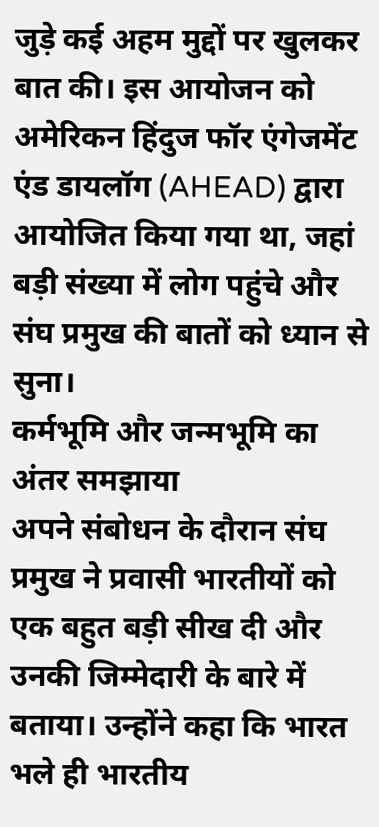जुड़े कई अहम मुद्दों पर खुलकर बात की। इस आयोजन को अमेरिकन हिंदुज फॉर एंगेजमेंट एंड डायलॉग (AHEAD) द्वारा आयोजित किया गया था, जहां बड़ी संख्या में लोग पहुंचे और संघ प्रमुख की बातों को ध्यान से सुना।
कर्मभूमि और जन्मभूमि का अंतर समझाया
अपने संबोधन के दौरान संघ प्रमुख ने प्रवासी भारतीयों को एक बहुत बड़ी सीख दी और उनकी जिम्मेदारी के बारे में बताया। उन्होंने कहा कि भारत भले ही भारतीय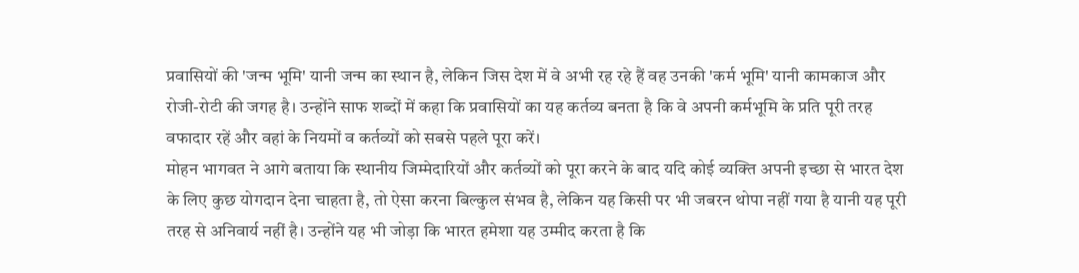प्रवासियों की 'जन्म भूमि' यानी जन्म का स्थान है, लेकिन जिस देश में वे अभी रह रहे हैं वह उनकी 'कर्म भूमि' यानी कामकाज और रोजी-रोटी की जगह है। उन्होंने साफ शब्दों में कहा कि प्रवासियों का यह कर्तव्य बनता है कि वे अपनी कर्मभूमि के प्रति पूरी तरह वफादार रहें और वहां के नियमों व कर्तव्यों को सबसे पहले पूरा करें।
मोहन भागवत ने आगे बताया कि स्थानीय जिम्मेदारियों और कर्तव्यों को पूरा करने के बाद यदि कोई व्यक्ति अपनी इच्छा से भारत देश के लिए कुछ योगदान देना चाहता है, तो ऐसा करना बिल्कुल संभव है, लेकिन यह किसी पर भी जबरन थोपा नहीं गया है यानी यह पूरी तरह से अनिवार्य नहीं है। उन्होंने यह भी जोड़ा कि भारत हमेशा यह उम्मीद करता है कि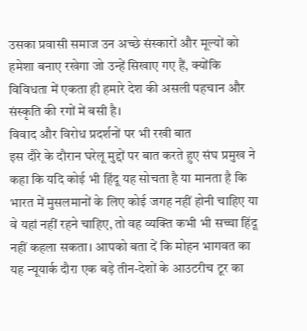उसका प्रवासी समाज उन अच्छे संस्कारों और मूल्यों को हमेशा बनाए रखेगा जो उन्हें सिखाए गए हैं, क्योंकि विविधता में एकता ही हमारे देश की असली पहचान और संस्कृति की रगों में बसी है।
विवाद और विरोध प्रदर्शनों पर भी रखी बात
इस दौरे के दौरान घरेलू मुद्दों पर बात करते हुए संघ प्रमुख ने कहा कि यदि कोई भी हिंदू यह सोचता है या मानता है कि भारत में मुसलमानों के लिए कोई जगह नहीं होनी चाहिए या वे यहां नहीं रहने चाहिए, तो वह व्यक्ति कभी भी सच्चा हिंदू नहीं कहला सकता। आपको बता दें कि मोहन भागवत का यह न्यूयार्क दौरा एक बड़े तीन-देशों के आउटरीच टूर का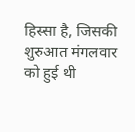हिस्सा है, जिसकी शुरुआत मंगलवार को हुई थी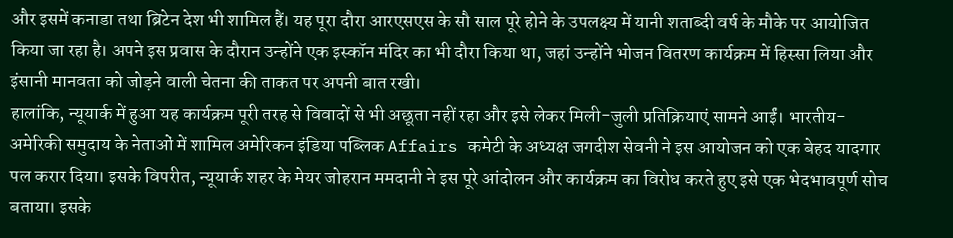और इसमें कनाडा तथा ब्रिटेन देश भी शामिल हैं। यह पूरा दौरा आरएसएस के सौ साल पूरे होने के उपलक्ष्य में यानी शताब्दी वर्ष के मौके पर आयोजित किया जा रहा है। अपने इस प्रवास के दौरान उन्होंने एक इस्कॉन मंदिर का भी दौरा किया था, जहां उन्होंने भोजन वितरण कार्यक्रम में हिस्सा लिया और इंसानी मानवता को जोड़ने वाली चेतना की ताकत पर अपनी बात रखी।
हालांकि, न्यूयार्क में हुआ यह कार्यक्रम पूरी तरह से विवादों से भी अछूता नहीं रहा और इसे लेकर मिली-जुली प्रतिक्रियाएं सामने आईं। भारतीय-अमेरिकी समुदाय के नेताओं में शामिल अमेरिकन इंडिया पब्लिक Affairs कमेटी के अध्यक्ष जगदीश सेवनी ने इस आयोजन को एक बेहद यादगार पल करार दिया। इसके विपरीत, न्यूयार्क शहर के मेयर जोहरान ममदानी ने इस पूरे आंदोलन और कार्यक्रम का विरोध करते हुए इसे एक भेदभावपूर्ण सोच बताया। इसके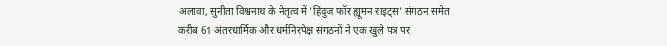अलावा, सुनीता विश्वनाथ के नेतृत्व में 'हिंदुज फॉर ह्यूमन राइट्स' संगठन समेत करीब 61 अंतरधार्मिक और धर्मनिरपेक्ष संगठनों ने एक खुले पत्र पर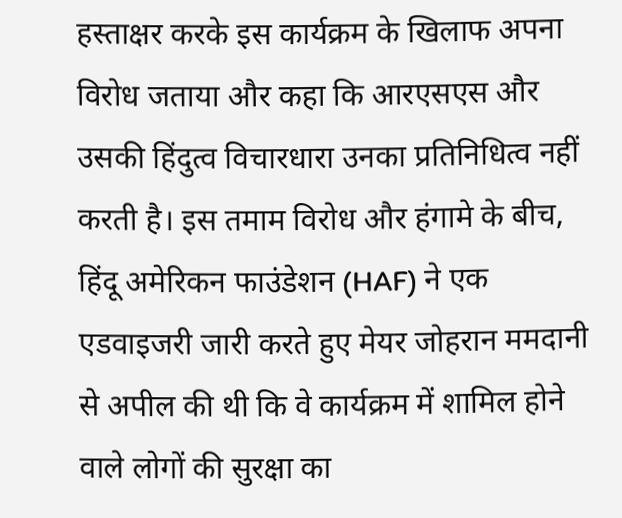हस्ताक्षर करके इस कार्यक्रम के खिलाफ अपना विरोध जताया और कहा कि आरएसएस और उसकी हिंदुत्व विचारधारा उनका प्रतिनिधित्व नहीं करती है। इस तमाम विरोध और हंगामे के बीच, हिंदू अमेरिकन फाउंडेशन (HAF) ने एक एडवाइजरी जारी करते हुए मेयर जोहरान ममदानी से अपील की थी कि वे कार्यक्रम में शामिल होने वाले लोगों की सुरक्षा का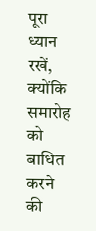पूरा ध्यान रखें, क्योंकि समारोह को बाधित करने की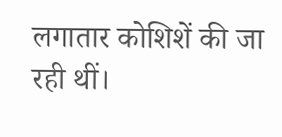लगातार कोशिशें की जा रही थीं।